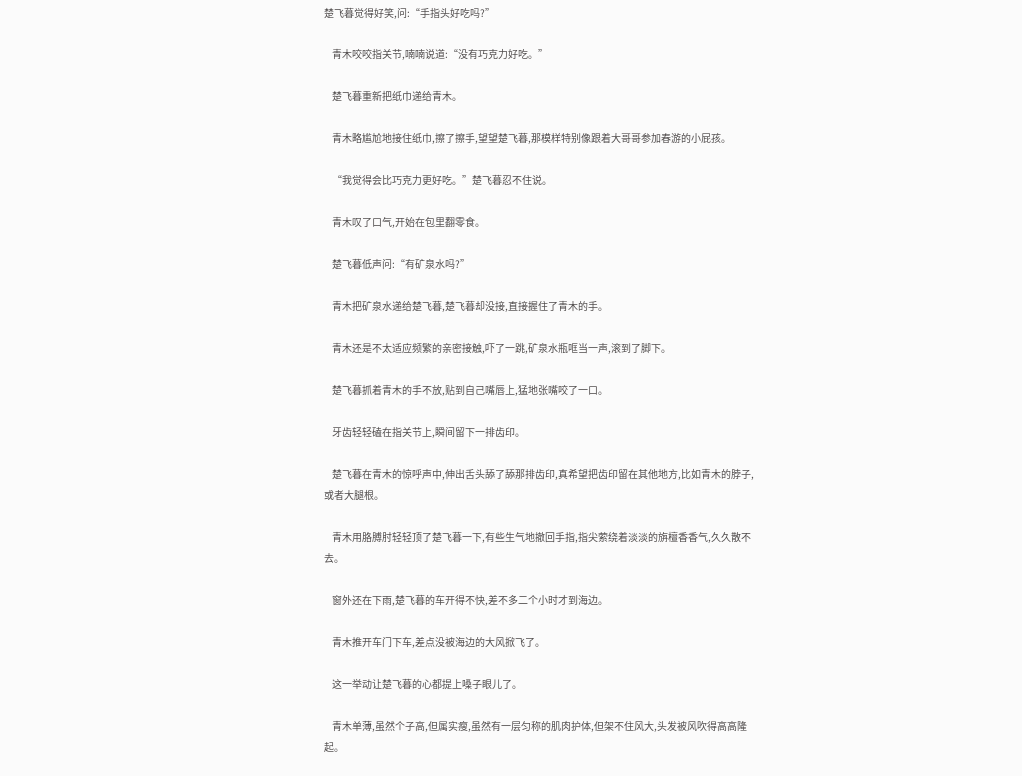楚飞暮觉得好笑,问:“手指头好吃吗?”

    青木咬咬指关节,喃喃说道:“没有巧克力好吃。”

    楚飞暮重新把纸巾递给青木。

    青木略尴尬地接住纸巾,擦了擦手,望望楚飞暮,那模样特别像跟着大哥哥参加春游的小屁孩。

    “我觉得会比巧克力更好吃。”楚飞暮忍不住说。

    青木叹了口气,开始在包里翻零食。

    楚飞暮低声问:“有矿泉水吗?”

    青木把矿泉水递给楚飞暮,楚飞暮却没接,直接握住了青木的手。

    青木还是不太适应频繁的亲密接触,吓了一跳,矿泉水瓶哐当一声,滚到了脚下。

    楚飞暮抓着青木的手不放,贴到自己嘴唇上,猛地张嘴咬了一口。

    牙齿轻轻磕在指关节上,瞬间留下一排齿印。

    楚飞暮在青木的惊呼声中,伸出舌头舔了舔那排齿印,真希望把齿印留在其他地方,比如青木的脖子,或者大腿根。

    青木用胳膊肘轻轻顶了楚飞暮一下,有些生气地撤回手指,指尖萦绕着淡淡的旃檀香香气,久久散不去。

    窗外还在下雨,楚飞暮的车开得不快,差不多二个小时才到海边。

    青木推开车门下车,差点没被海边的大风掀飞了。

    这一举动让楚飞暮的心都提上嗓子眼儿了。

    青木单薄,虽然个子高,但属实瘦,虽然有一层匀称的肌肉护体,但架不住风大,头发被风吹得高高隆起。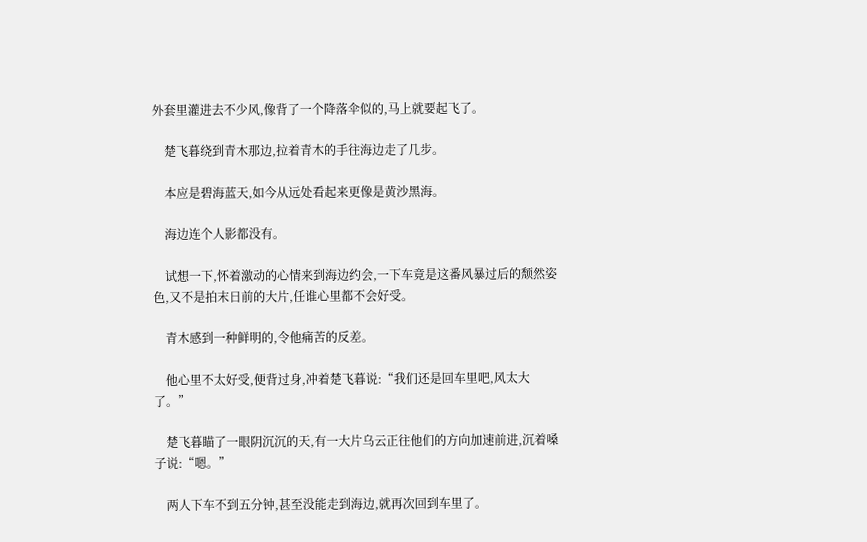外套里灌进去不少风,像背了一个降落伞似的,马上就要起飞了。

    楚飞暮绕到青木那边,拉着青木的手往海边走了几步。

    本应是碧海蓝天,如今从远处看起来更像是黄沙黑海。

    海边连个人影都没有。

    试想一下,怀着激动的心情来到海边约会,一下车竟是这番风暴过后的颓然姿色,又不是拍末日前的大片,任谁心里都不会好受。

    青木感到一种鲜明的,令他痛苦的反差。

    他心里不太好受,便背过身,冲着楚飞暮说:“我们还是回车里吧,风太大了。”

    楚飞暮瞄了一眼阴沉沉的天,有一大片乌云正往他们的方向加速前进,沉着嗓子说:“嗯。”

    两人下车不到五分钟,甚至没能走到海边,就再次回到车里了。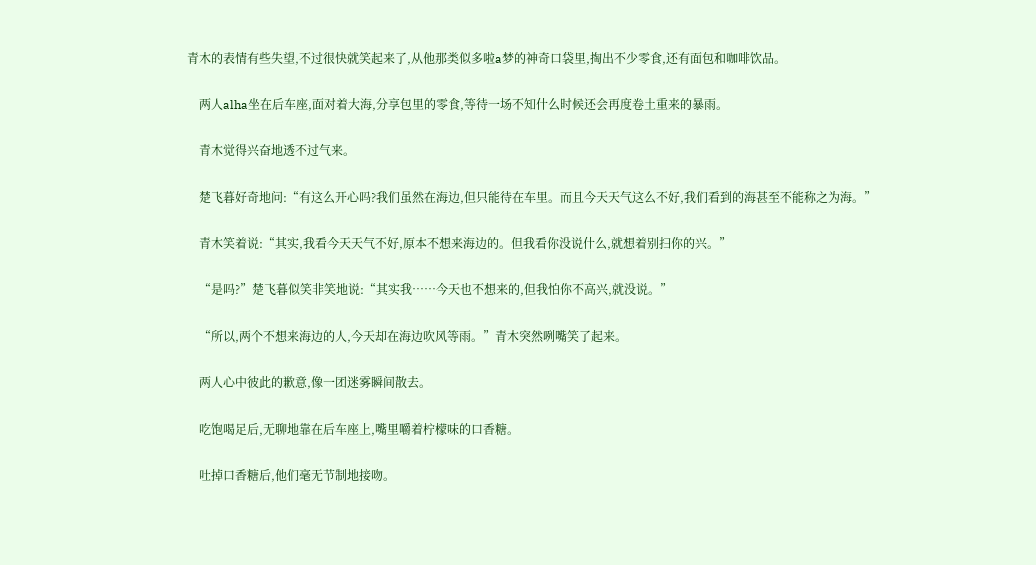青木的表情有些失望,不过很快就笑起来了,从他那类似多啦a梦的神奇口袋里,掏出不少零食,还有面包和咖啡饮品。

    两人alha坐在后车座,面对着大海,分享包里的零食,等待一场不知什么时候还会再度卷土重来的暴雨。

    青木觉得兴奋地透不过气来。

    楚飞暮好奇地问:“有这么开心吗?我们虽然在海边,但只能待在车里。而且今天天气这么不好,我们看到的海甚至不能称之为海。”

    青木笑着说:“其实,我看今天天气不好,原本不想来海边的。但我看你没说什么,就想着别扫你的兴。”

    “是吗?”楚飞暮似笑非笑地说:“其实我……今天也不想来的,但我怕你不高兴,就没说。”

    “所以,两个不想来海边的人,今天却在海边吹风等雨。”青木突然咧嘴笑了起来。

    两人心中彼此的歉意,像一团迷雾瞬间散去。

    吃饱喝足后,无聊地靠在后车座上,嘴里嚼着柠檬味的口香糖。

    吐掉口香糖后,他们毫无节制地接吻。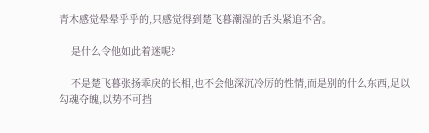青木感觉晕晕乎乎的,只感觉得到楚飞暮潮湿的舌头紧追不舍。

    是什么令他如此着迷呢?

    不是楚飞暮张扬乖戾的长相,也不会他深沉冷厉的性情,而是别的什么东西,足以勾魂夺魄,以势不可挡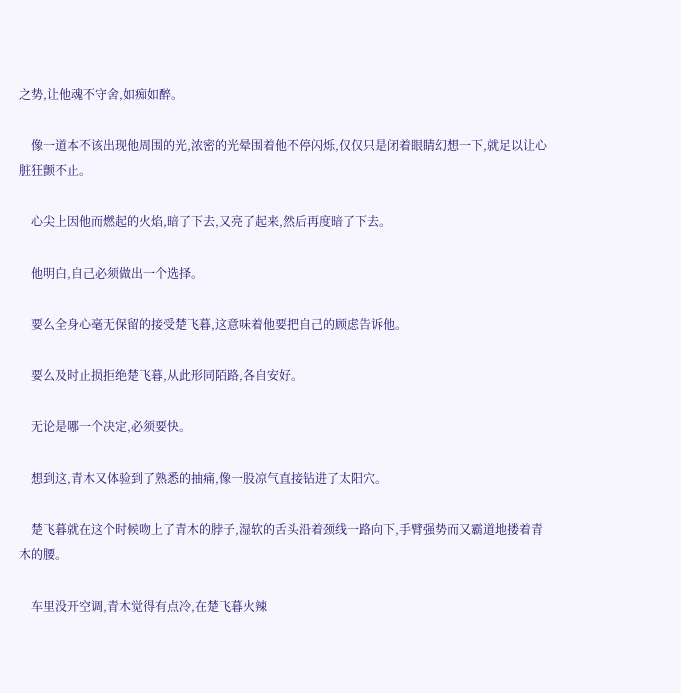之势,让他魂不守舍,如痴如醉。

    像一道本不该出现他周围的光,浓密的光晕围着他不停闪烁,仅仅只是闭着眼睛幻想一下,就足以让心脏狂颤不止。

    心尖上因他而燃起的火焰,暗了下去,又亮了起来,然后再度暗了下去。

    他明白,自己必须做出一个选择。

    要么全身心毫无保留的接受楚飞暮,这意味着他要把自己的顾虑告诉他。

    要么及时止损拒绝楚飞暮,从此形同陌路,各自安好。

    无论是哪一个决定,必须要快。

    想到这,青木又体验到了熟悉的抽痛,像一股凉气直接钻进了太阳穴。

    楚飞暮就在这个时候吻上了青木的脖子,湿软的舌头沿着颈线一路向下,手臂强势而又霸道地搂着青木的腰。

    车里没开空调,青木觉得有点冷,在楚飞暮火辣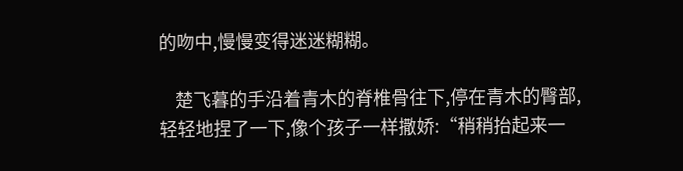的吻中,慢慢变得迷迷糊糊。

    楚飞暮的手沿着青木的脊椎骨往下,停在青木的臀部,轻轻地捏了一下,像个孩子一样撒娇:“稍稍抬起来一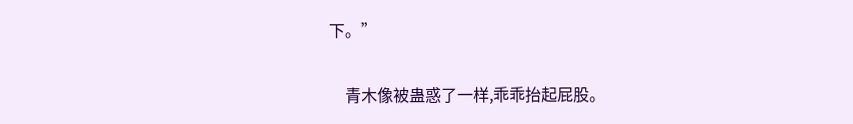下。”

    青木像被蛊惑了一样,乖乖抬起屁股。